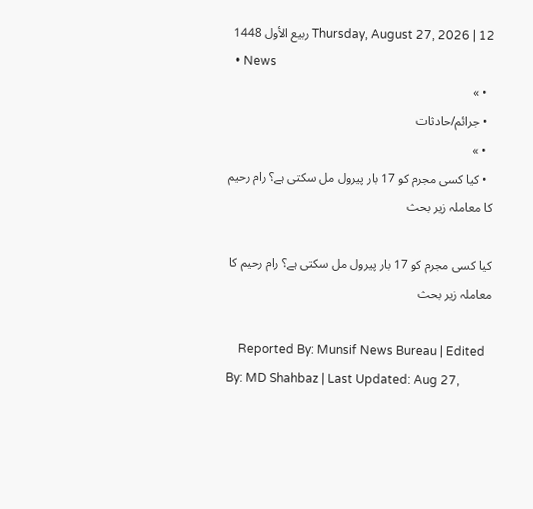Thursday, August 27, 2026 | 12 ربيع الأول 1448
  • News
  • »
  • جرائم/حادثات
  • »
  • کیا کسی مجرم کو 17 بار پیرول مل سکتی ہے؟ رام رحیم کا معاملہ زیر بحث

کیا کسی مجرم کو 17 بار پیرول مل سکتی ہے؟ رام رحیم کا معاملہ زیر بحث

    Reported By: Munsif News Bureau | Edited By: MD Shahbaz | Last Updated: Aug 27,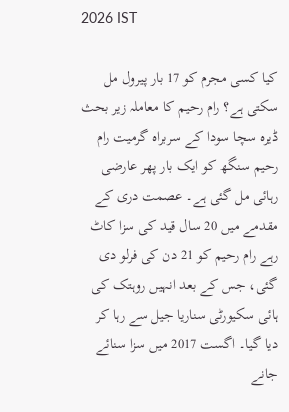2026 IST

کیا کسی مجرم کو 17 بار پیرول مل سکتی ہے؟ رام رحیم کا معاملہ زیر بحث
ڈیرہ سچا سودا کے سربراہ گرمیت رام رحیم سنگھ کو ایک بار پھر عارضی رہائی مل گئی ہے۔ عصمت دری کے مقدمے میں 20 سال قید کی سزا کاٹ رہے رام رحیم کو 21 دن کی فرلو دی گئی، جس کے بعد انہیں روہتک کی ہائی سکیورٹی سناریا جیل سے رہا کر دیا گیا۔ اگست 2017 میں سزا سنائے جانے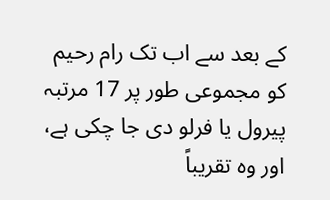کے بعد سے اب تک رام رحیم کو مجموعی طور پر 17 مرتبہ پیرول یا فرلو دی جا چکی ہے، اور وہ تقریباً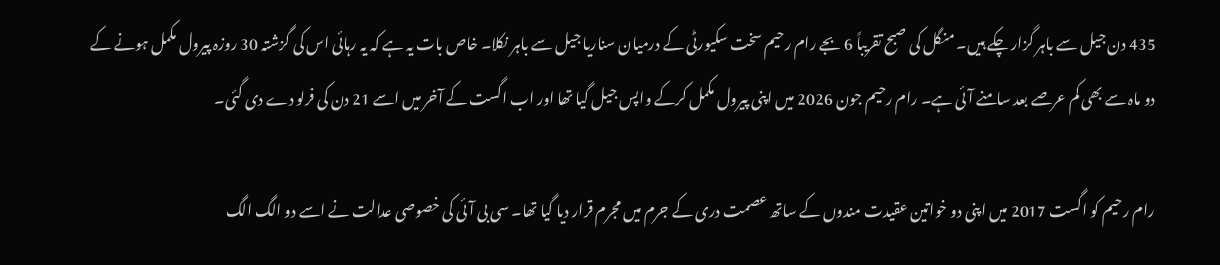435 دن جیل سے باہر گزار چکے ہیں۔ منگل کی صبح تقریباً 6 بجے رام رحیم سخت سکیورٹی کے درمیان سناریا جیل سے باہر نکلا۔ خاص بات یہ ہے کہ یہ رہائی اس کی گزشتہ 30 روزہ پیرول مکمل ہونے کے دو ماہ سے بھی کم عرصے بعد سامنے آئی ہے۔ رام رحیم جون 2026 میں اپنی پیرول مکمل کرکے واپس جیل گیا تھا اور اب اگست کے آخر میں اسے 21 دن کی فرلو دے دی گئی۔

رام رحیم کو اگست 2017 میں اپنی دو خواتین عقیدت مندوں کے ساتھ عصمت دری کے جرم میں مجرم قرار دیا گیا تھا۔ سی بی آئی کی خصوصی عدالت نے اسے دو الگ الگ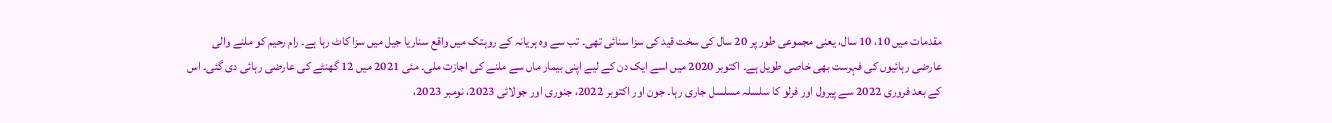مقدمات میں 10، 10 سال، یعنی مجموعی طور پر 20 سال کی سخت قید کی سزا سنائی تھی۔ تب سے وہ ہریانہ کے روہتک میں واقع سناریا جیل میں سزا کاٹ رہا ہے۔ رام رحیم کو ملنے والی عارضی رہائیوں کی فہرست بھی خاصی طویل ہے۔ اکتوبر 2020 میں اسے ایک دن کے لیے اپنی بیمار ماں سے ملنے کی اجازت ملی۔ مئی 2021 میں 12 گھنٹے کی عارضی رہائی دی گئی۔ اس کے بعد فروری 2022 سے پیرول اور فرلو کا سلسلہ مسلسل جاری رہا۔ جون اور اکتوبر 2022، جنوری اور جولائی 2023، نومبر 2023،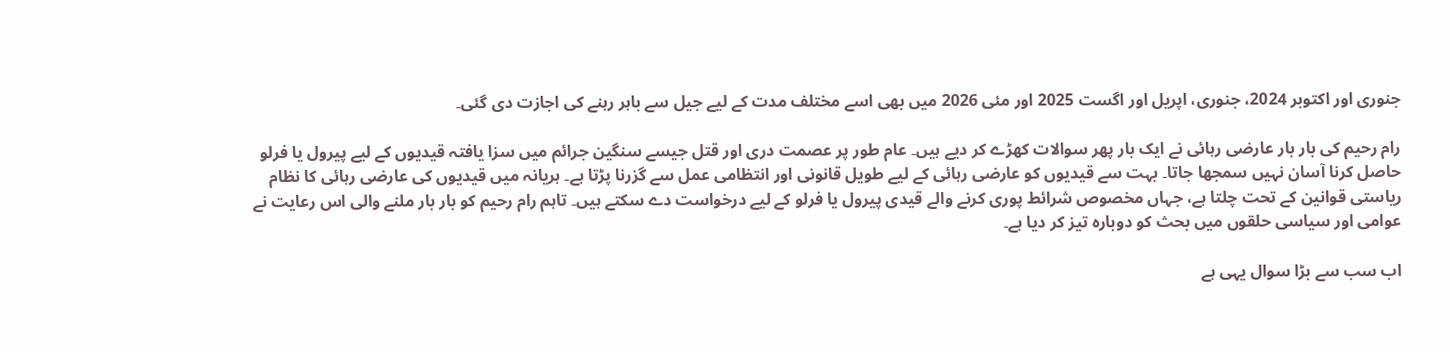جنوری اور اکتوبر 2024، جنوری، اپریل اور اگست 2025 اور مئی 2026 میں بھی اسے مختلف مدت کے لیے جیل سے باہر رہنے کی اجازت دی گئی۔

رام رحیم کی بار بار عارضی رہائی نے ایک بار پھر سوالات کھڑے کر دیے ہیں۔ عام طور پر عصمت دری اور قتل جیسے سنگین جرائم میں سزا یافتہ قیدیوں کے لیے پیرول یا فرلو حاصل کرنا آسان نہیں سمجھا جاتا۔ بہت سے قیدیوں کو عارضی رہائی کے لیے طویل قانونی اور انتظامی عمل سے گزرنا پڑتا ہے۔ ہریانہ میں قیدیوں کی عارضی رہائی کا نظام ریاستی قوانین کے تحت چلتا ہے، جہاں مخصوص شرائط پوری کرنے والے قیدی پیرول یا فرلو کے لیے درخواست دے سکتے ہیں۔ تاہم رام رحیم کو بار بار ملنے والی اس رعایت نے عوامی اور سیاسی حلقوں میں بحث کو دوبارہ تیز کر دیا ہے۔

اب سب سے بڑا سوال یہی ہے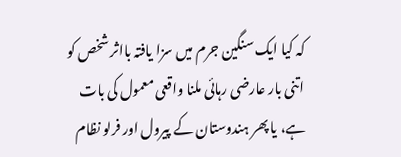کہ کیا ایک سنگین جرم میں سزا یافتہ بااثر شخص کو اتنی بار عارضی رہائی ملنا واقعی معمول کی بات ہے، یا پھر ہندوستان کے پیرول اور فرلو نظام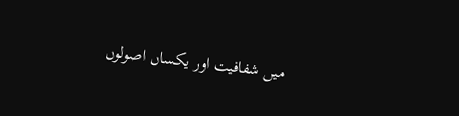میں شفافیت اور یکساں اصولوں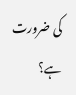کی ضرورت ہے؟